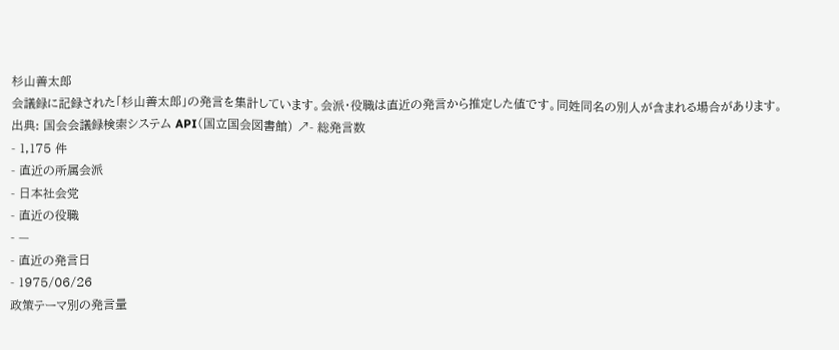杉山善太郎
会議録に記録された「杉山善太郎」の発言を集計しています。会派・役職は直近の発言から推定した値です。同姓同名の別人が含まれる場合があります。
出典: 国会会議録検索システム API(国立国会図書館) ↗- 総発言数
- 1,175 件
- 直近の所属会派
- 日本社会党
- 直近の役職
- —
- 直近の発言日
- 1975/06/26
政策テーマ別の発言量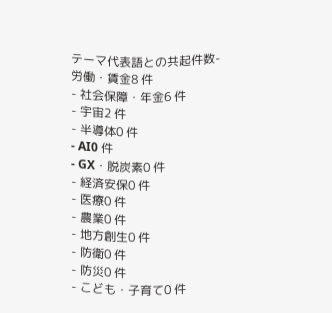テーマ代表語との共起件数- 労働・賃金8 件
- 社会保障・年金6 件
- 宇宙2 件
- 半導体0 件
- AI0 件
- GX・脱炭素0 件
- 経済安保0 件
- 医療0 件
- 農業0 件
- 地方創生0 件
- 防衛0 件
- 防災0 件
- こども・子育て0 件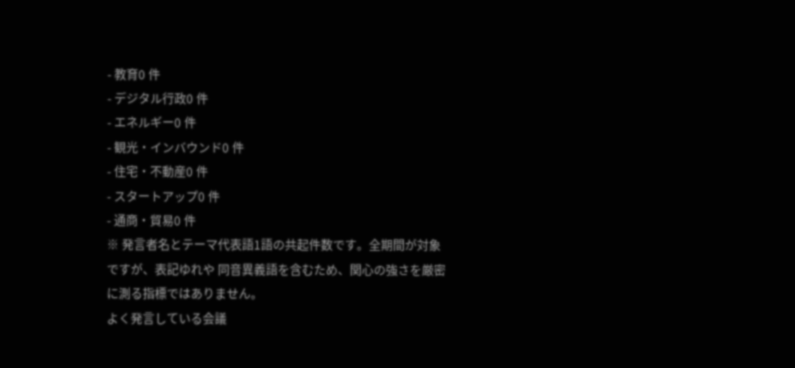- 教育0 件
- デジタル行政0 件
- エネルギー0 件
- 観光・インバウンド0 件
- 住宅・不動産0 件
- スタートアップ0 件
- 通商・貿易0 件
※ 発言者名とテーマ代表語1語の共起件数です。全期間が対象ですが、表記ゆれや 同音異義語を含むため、関心の強さを厳密に測る指標ではありません。
よく発言している会議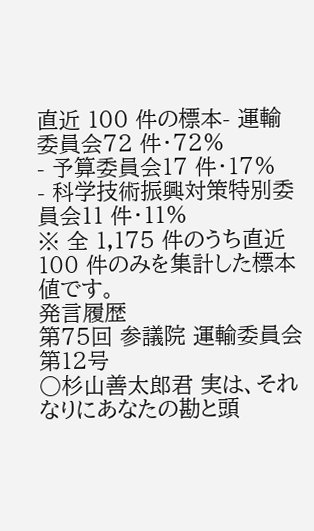直近 100 件の標本- 運輸委員会72 件・72%
- 予算委員会17 件・17%
- 科学技術振興対策特別委員会11 件・11%
※ 全 1,175 件のうち直近 100 件のみを集計した標本値です。
発言履歴
第75回 参議院 運輸委員会 第12号
○杉山善太郎君 実は、それなりにあなたの勘と頭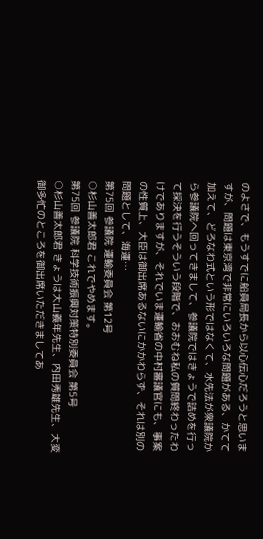のよさで、もうすでに船員局長から以心伝心だろうと思いますが、問題は東京湾で非常にいろいろな問題がある、かてて加えて、どろなわ式という形ではなくて、水先法が衆議院から参議院へ回ってきまして、参議院ではきょうで詰めを行って採決を行うそういう段階で、おおむね私の質問終わったわけでありますが、それでいま運輸省の中村審議官にも、事案の性質上、大臣は御出席あるないにかかわらず、それは別の問題として、海運…
第75回 参議院 運輸委員会 第12号
○杉山善太郎君 これでやめます。
第75回 参議院 科学技術振興対策特別委員会 第5号
○杉山善太郎君 きょうは大山義年先生、内田秀雄先生、大変御多忙のところを御出席いただきましてあ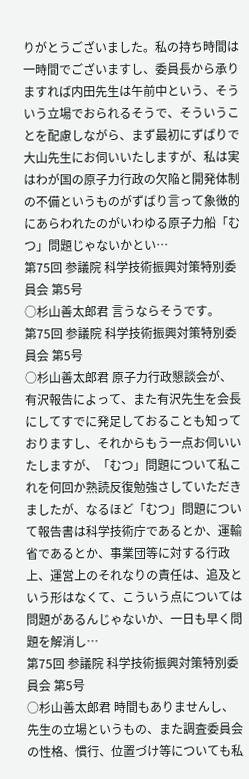りがとうございました。私の持ち時間は一時間でございますし、委員長から承りますれば内田先生は午前中という、そういう立場でおられるそうで、そういうことを配慮しながら、まず最初にずばりで大山先生にお伺いいたしますが、私は実はわが国の原子力行政の欠陥と開発体制の不備というものがずばり言って象徴的にあらわれたのがいわゆる原子力船「むつ」問題じゃないかとい…
第75回 参議院 科学技術振興対策特別委員会 第5号
○杉山善太郎君 言うならそうです。
第75回 参議院 科学技術振興対策特別委員会 第5号
○杉山善太郎君 原子力行政懇談会が、有沢報告によって、また有沢先生を会長にしてすでに発足しておることも知っておりますし、それからもう一点お伺いいたしますが、「むつ」問題について私これを何回か熟読反復勉強さしていただきましたが、なるほど「むつ」問題について報告書は科学技術庁であるとか、運輸省であるとか、事業団等に対する行政上、運営上のそれなりの責任は、追及という形はなくて、こういう点については問題があるんじゃないか、一日も早く問題を解消し…
第75回 参議院 科学技術振興対策特別委員会 第5号
○杉山善太郎君 時間もありませんし、先生の立場というもの、また調査委員会の性格、慣行、位置づけ等についても私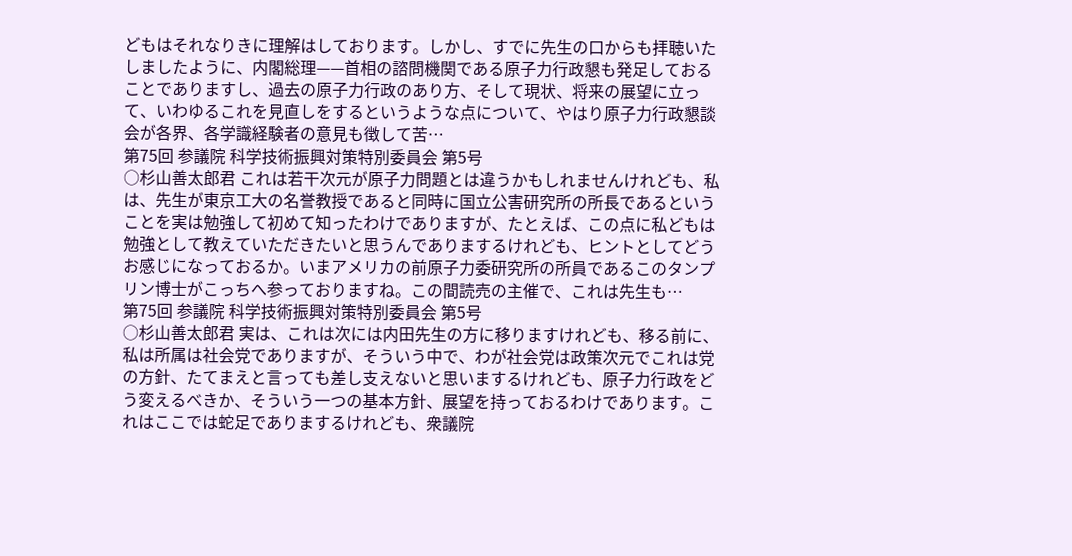どもはそれなりきに理解はしております。しかし、すでに先生の口からも拝聴いたしましたように、内閣総理——首相の諮問機関である原子力行政懇も発足しておることでありますし、過去の原子力行政のあり方、そして現状、将来の展望に立って、いわゆるこれを見直しをするというような点について、やはり原子力行政懇談会が各界、各学識経験者の意見も徴して苦…
第75回 参議院 科学技術振興対策特別委員会 第5号
○杉山善太郎君 これは若干次元が原子力問題とは違うかもしれませんけれども、私は、先生が東京工大の名誉教授であると同時に国立公害研究所の所長であるということを実は勉強して初めて知ったわけでありますが、たとえば、この点に私どもは勉強として教えていただきたいと思うんでありまするけれども、ヒントとしてどうお感じになっておるか。いまアメリカの前原子力委研究所の所員であるこのタンプリン博士がこっちへ参っておりますね。この間読売の主催で、これは先生も…
第75回 参議院 科学技術振興対策特別委員会 第5号
○杉山善太郎君 実は、これは次には内田先生の方に移りますけれども、移る前に、私は所属は社会党でありますが、そういう中で、わが社会党は政策次元でこれは党の方針、たてまえと言っても差し支えないと思いまするけれども、原子力行政をどう変えるべきか、そういう一つの基本方針、展望を持っておるわけであります。これはここでは蛇足でありまするけれども、衆議院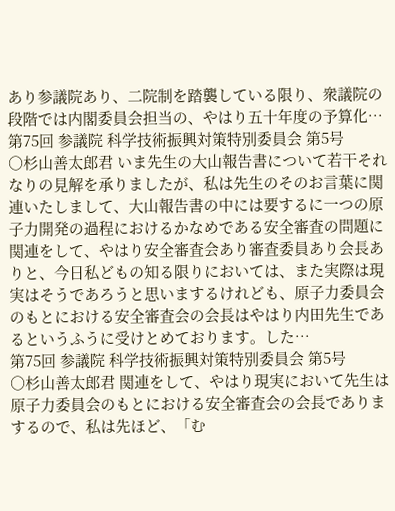あり参議院あり、二院制を踏襲している限り、衆議院の段階では内閣委員会担当の、やはり五十年度の予算化…
第75回 参議院 科学技術振興対策特別委員会 第5号
○杉山善太郎君 いま先生の大山報告書について若干それなりの見解を承りましたが、私は先生のそのお言葉に関連いたしまして、大山報告書の中には要するに一つの原子力開発の過程におけるかなめである安全審査の問題に関連をして、やはり安全審査会あり審査委員あり会長ありと、今日私どもの知る限りにおいては、また実際は現実はそうであろうと思いまするけれども、原子力委員会のもとにおける安全審査会の会長はやはり内田先生であるというふうに受けとめております。した…
第75回 参議院 科学技術振興対策特別委員会 第5号
○杉山善太郎君 関連をして、やはり現実において先生は原子力委員会のもとにおける安全審査会の会長でありまするので、私は先ほど、「む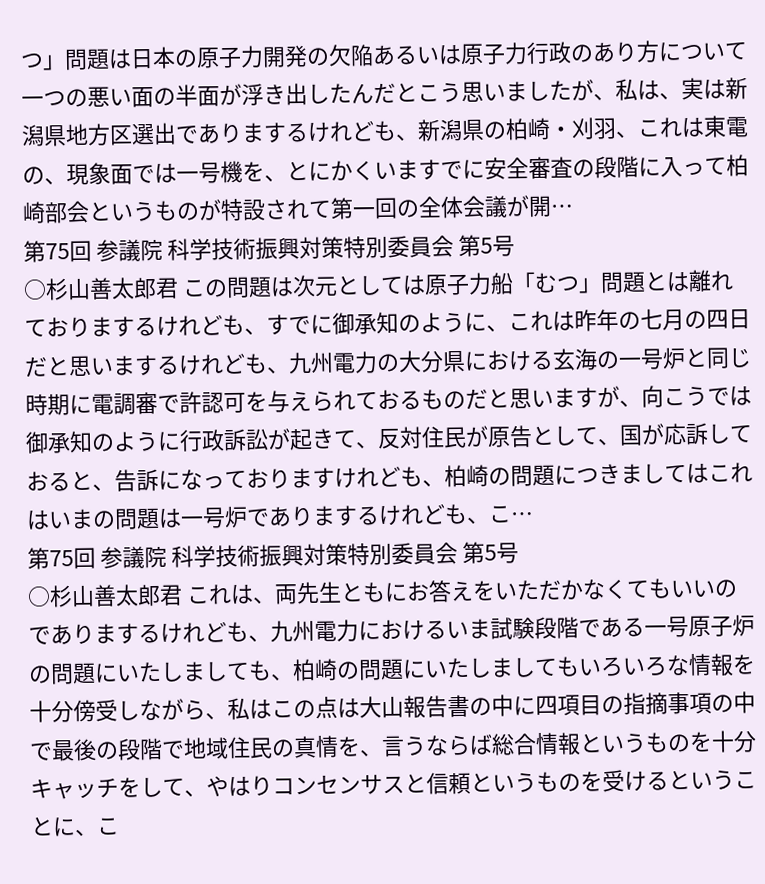つ」問題は日本の原子力開発の欠陥あるいは原子力行政のあり方について一つの悪い面の半面が浮き出したんだとこう思いましたが、私は、実は新潟県地方区選出でありまするけれども、新潟県の柏崎・刈羽、これは東電の、現象面では一号機を、とにかくいますでに安全審査の段階に入って柏崎部会というものが特設されて第一回の全体会議が開…
第75回 参議院 科学技術振興対策特別委員会 第5号
○杉山善太郎君 この問題は次元としては原子力船「むつ」問題とは離れておりまするけれども、すでに御承知のように、これは昨年の七月の四日だと思いまするけれども、九州電力の大分県における玄海の一号炉と同じ時期に電調審で許認可を与えられておるものだと思いますが、向こうでは御承知のように行政訴訟が起きて、反対住民が原告として、国が応訴しておると、告訴になっておりますけれども、柏崎の問題につきましてはこれはいまの問題は一号炉でありまするけれども、こ…
第75回 参議院 科学技術振興対策特別委員会 第5号
○杉山善太郎君 これは、両先生ともにお答えをいただかなくてもいいのでありまするけれども、九州電力におけるいま試験段階である一号原子炉の問題にいたしましても、柏崎の問題にいたしましてもいろいろな情報を十分傍受しながら、私はこの点は大山報告書の中に四項目の指摘事項の中で最後の段階で地域住民の真情を、言うならば総合情報というものを十分キャッチをして、やはりコンセンサスと信頼というものを受けるということに、こ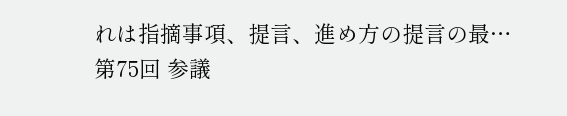れは指摘事項、提言、進め方の提言の最…
第75回 参議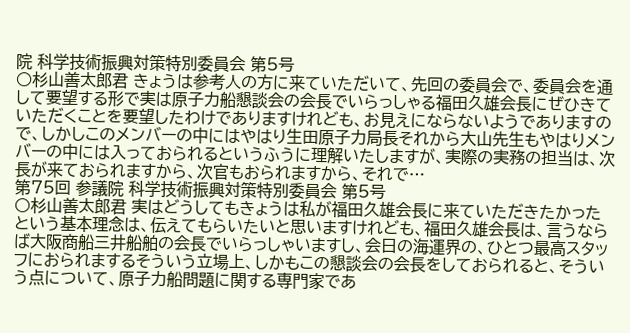院 科学技術振興対策特別委員会 第5号
○杉山善太郎君 きょうは参考人の方に来ていただいて、先回の委員会で、委員会を通して要望する形で実は原子力船懇談会の会長でいらっしゃる福田久雄会長にぜひきていただくことを要望したわけでありますけれども、お見えにならないようでありますので、しかしこのメンバーの中にはやはり生田原子力局長それから大山先生もやはりメンバーの中には入っておられるというふうに理解いたしますが、実際の実務の担当は、次長が来ておられますから、次官もおられますから、それで…
第75回 参議院 科学技術振興対策特別委員会 第5号
○杉山善太郎君 実はどうしてもきょうは私が福田久雄会長に来ていただきたかったという基本理念は、伝えてもらいたいと思いますけれども、福田久雄会長は、言うならば大阪商船三井船舶の会長でいらっしゃいますし、会日の海運界の、ひとつ最高スタッフにおられまするそういう立場上、しかもこの懇談会の会長をしておられると、そういう点について、原子力船問題に関する専門家であ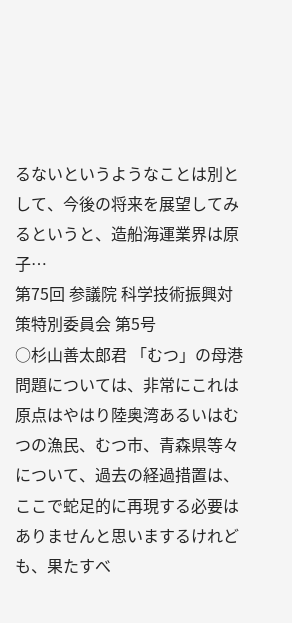るないというようなことは別として、今後の将来を展望してみるというと、造船海運業界は原子…
第75回 参議院 科学技術振興対策特別委員会 第5号
○杉山善太郎君 「むつ」の母港問題については、非常にこれは原点はやはり陸奥湾あるいはむつの漁民、むつ市、青森県等々について、過去の経過措置は、ここで蛇足的に再現する必要はありませんと思いまするけれども、果たすべ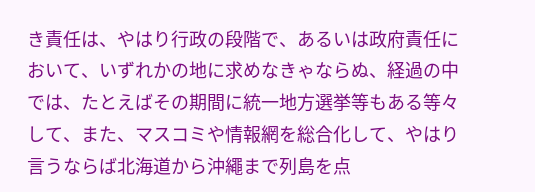き責任は、やはり行政の段階で、あるいは政府責任において、いずれかの地に求めなきゃならぬ、経過の中では、たとえばその期間に統一地方選挙等もある等々して、また、マスコミや情報網を総合化して、やはり言うならば北海道から沖繩まで列島を点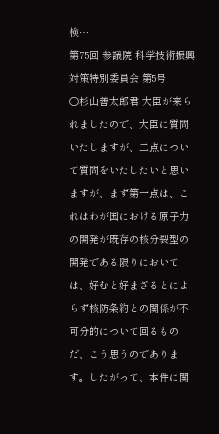検…
第75回 参議院 科学技術振興対策特別委員会 第5号
○杉山善太郎君 大臣が来られましたので、大臣に質問いたしますが、二点について質問をいたしたいと思いますが、まず第一点は、これはわが国における原子力の開発が既存の核分裂型の開発である限りにおいては、好むと好まざるとによらず核防条約との関係が不可分的について回るものだ、こう思うのであります。したがって、本件に関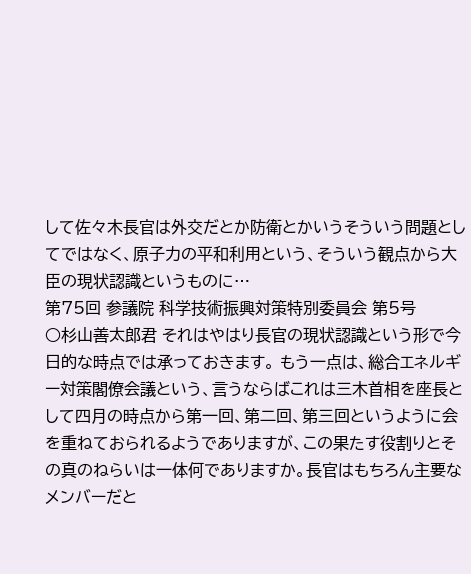して佐々木長官は外交だとか防衛とかいうそういう問題としてではなく、原子力の平和利用という、そういう観点から大臣の現状認識というものに…
第75回 参議院 科学技術振興対策特別委員会 第5号
○杉山善太郎君 それはやはり長官の現状認識という形で今日的な時点では承っておきます。 もう一点は、総合エネルギー対策閣僚会議という、言うならばこれは三木首相を座長として四月の時点から第一回、第二回、第三回というように会を重ねておられるようでありますが、この果たす役割りとその真のねらいは一体何でありますか。長官はもちろん主要なメンバーだと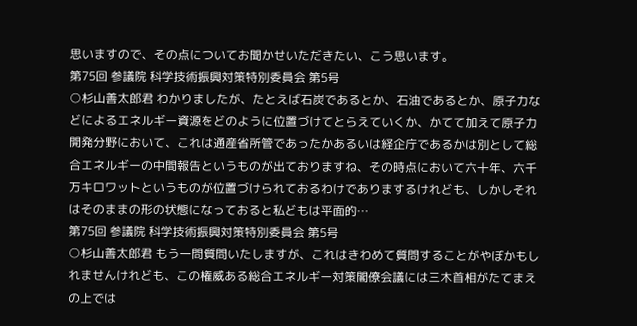思いますので、その点についてお聞かせいただきたい、こう思います。
第75回 参議院 科学技術振興対策特別委員会 第5号
○杉山善太郎君 わかりましたが、たとえば石炭であるとか、石油であるとか、原子力などによるエネルギー資源をどのように位置づけてとらえていくか、かてて加えて原子力開発分野において、これは通産省所管であったかあるいは経企庁であるかは別として総合エネルギーの中間報告というものが出ておりますね、その時点において六十年、六千万キロワットというものが位置づけられておるわけでありまするけれども、しかしそれはそのままの形の状態になっておると私どもは平面的…
第75回 参議院 科学技術振興対策特別委員会 第5号
○杉山善太郎君 もう一問質問いたしますが、これはきわめて質問することがやぼかもしれませんけれども、この権威ある総合エネルギー対策閣僚会議には三木首相がたてまえの上では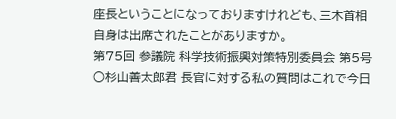座長ということになっておりますけれども、三木首相自身は出席されたことがありますか。
第75回 参議院 科学技術振興対策特別委員会 第5号
○杉山善太郎君 長官に対する私の質問はこれで今日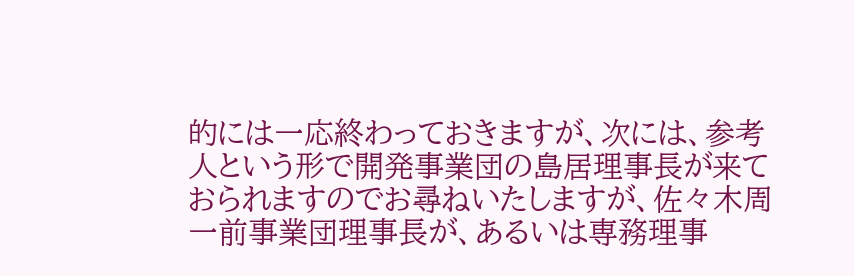的には一応終わっておきますが、次には、参考人という形で開発事業団の島居理事長が来ておられますのでお尋ねいたしますが、佐々木周一前事業団理事長が、あるいは専務理事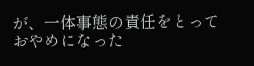が、一体事態の責任をとっておやめになった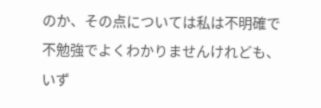のか、その点については私は不明確で不勉強でよくわかりませんけれども、いず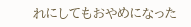れにしてもおやめになった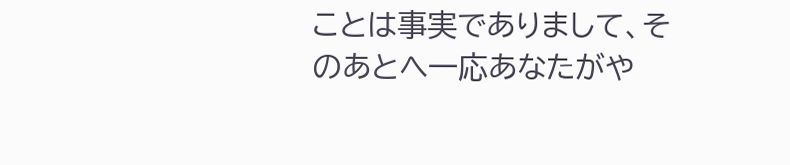ことは事実でありまして、そのあとへ一応あなたがや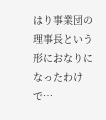はり事業団の理事長という形におなりになったわけで…